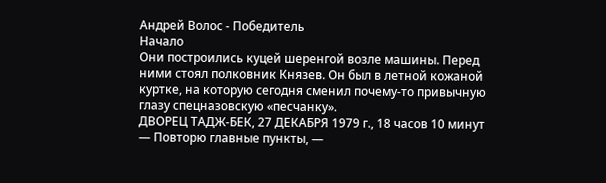Андрей Волос - Победитель
Начало
Они построились куцей шеренгой возле машины. Перед ними стоял полковник Князев. Он был в летной кожаной куртке, на которую сегодня сменил почему-то привычную глазу спецназовскую «песчанку».
ДВОРЕЦ ТАДЖ-БЕК, 27 ДЕКАБРЯ 1979 г., 18 часов 10 минут
— Повторю главные пункты, —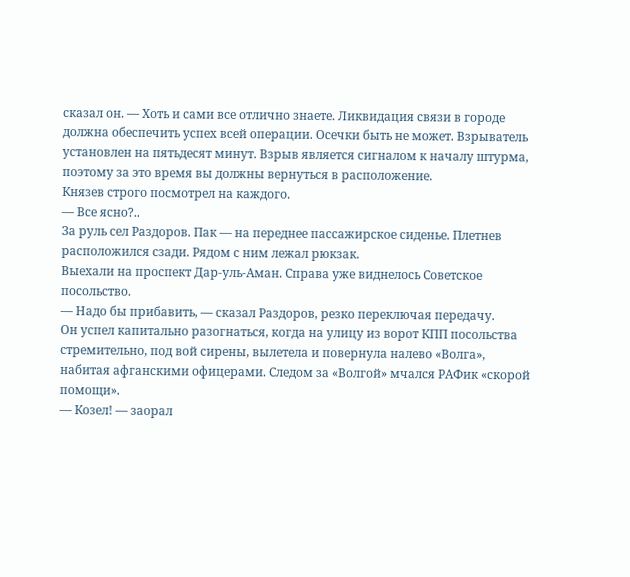сказал он. — Хоть и сами все отлично знаете. Ликвидация связи в городе должна обеспечить успех всей операции. Осечки быть не может. Взрыватель установлен на пятьдесят минут. Взрыв является сигналом к началу штурма, поэтому за это время вы должны вернуться в расположение.
Князев строго посмотрел на каждого.
— Все ясно?..
За руль сел Раздоров. Пак — на переднее пассажирское сиденье. Плетнев расположился сзади. Рядом с ним лежал рюкзак.
Выехали на проспект Дар-уль-Аман. Справа уже виднелось Советское посольство.
— Надо бы прибавить, — сказал Раздоров, резко переключая передачу.
Он успел капитально разогнаться, когда на улицу из ворот КПП посольства стремительно, под вой сирены, вылетела и повернула налево «Волга», набитая афганскими офицерами. Следом за «Волгой» мчался РАФик «скорой помощи».
— Козел! — заорал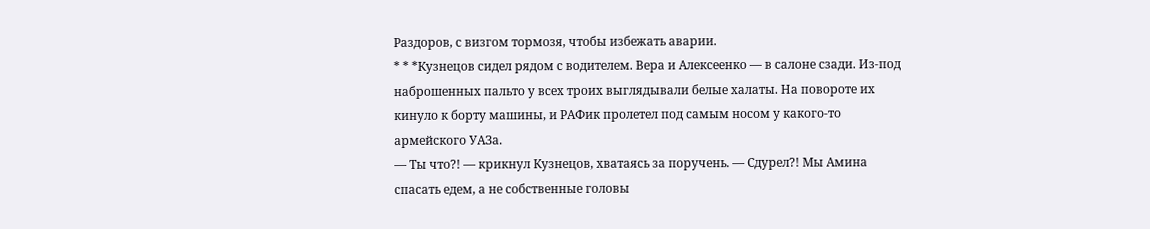Раздоров, с визгом тормозя, чтобы избежать аварии.
* * *Кузнецов сидел рядом с водителем. Вера и Алексеенко — в салоне сзади. Из-под наброшенных пальто у всех троих выглядывали белые халаты. На повороте их кинуло к борту машины, и РАФик пролетел под самым носом у какого-то армейского УАЗа.
— Ты что?! — крикнул Кузнецов, хватаясь за поручень. — Сдурел?! Мы Амина спасать едем, а не собственные головы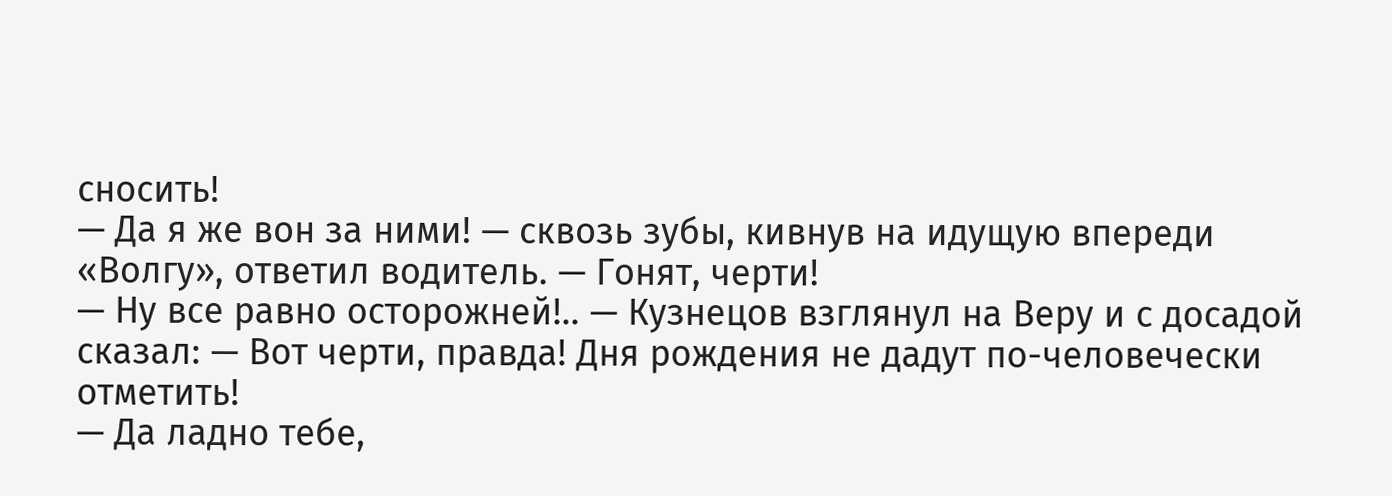сносить!
— Да я же вон за ними! — сквозь зубы, кивнув на идущую впереди «Волгу», ответил водитель. — Гонят, черти!
— Ну все равно осторожней!.. — Кузнецов взглянул на Веру и с досадой сказал: — Вот черти, правда! Дня рождения не дадут по-человечески отметить!
— Да ладно тебе,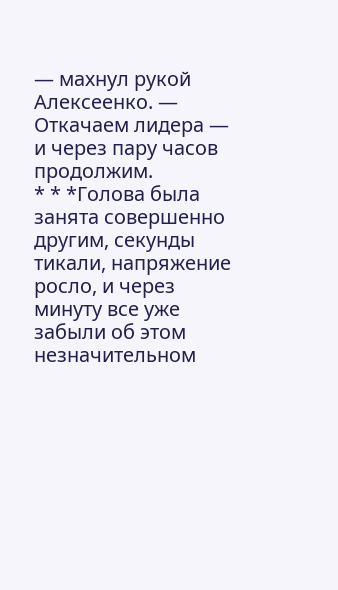— махнул рукой Алексеенко. — Откачаем лидера — и через пару часов продолжим.
* * *Голова была занята совершенно другим, секунды тикали, напряжение росло, и через минуту все уже забыли об этом незначительном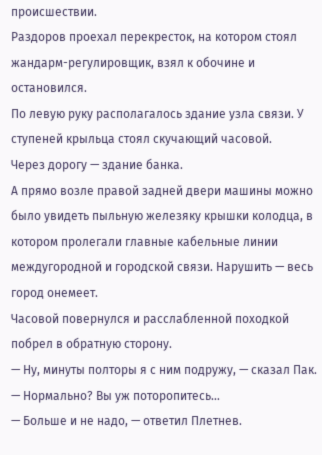происшествии.
Раздоров проехал перекресток, на котором стоял жандарм-регулировщик, взял к обочине и остановился.
По левую руку располагалось здание узла связи. У ступеней крыльца стоял скучающий часовой.
Через дорогу — здание банка.
А прямо возле правой задней двери машины можно было увидеть пыльную железяку крышки колодца, в котором пролегали главные кабельные линии междугородной и городской связи. Нарушить — весь город онемеет.
Часовой повернулся и расслабленной походкой побрел в обратную сторону.
— Ну, минуты полторы я с ним подружу, — сказал Пак. — Нормально? Вы уж поторопитесь…
— Больше и не надо, — ответил Плетнев.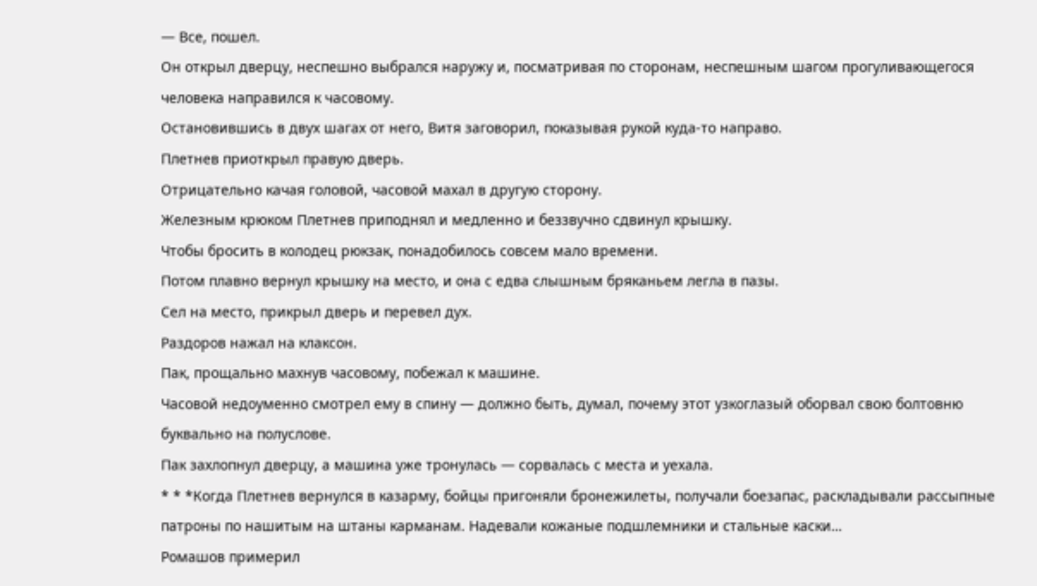— Все, пошел.
Он открыл дверцу, неспешно выбрался наружу и, посматривая по сторонам, неспешным шагом прогуливающегося человека направился к часовому.
Остановившись в двух шагах от него, Витя заговорил, показывая рукой куда-то направо.
Плетнев приоткрыл правую дверь.
Отрицательно качая головой, часовой махал в другую сторону.
Железным крюком Плетнев приподнял и медленно и беззвучно сдвинул крышку.
Чтобы бросить в колодец рюкзак, понадобилось совсем мало времени.
Потом плавно вернул крышку на место, и она с едва слышным бряканьем легла в пазы.
Сел на место, прикрыл дверь и перевел дух.
Раздоров нажал на клаксон.
Пак, прощально махнув часовому, побежал к машине.
Часовой недоуменно смотрел ему в спину — должно быть, думал, почему этот узкоглазый оборвал свою болтовню буквально на полуслове.
Пак захлопнул дверцу, а машина уже тронулась — сорвалась с места и уехала.
* * *Когда Плетнев вернулся в казарму, бойцы пригоняли бронежилеты, получали боезапас, раскладывали рассыпные патроны по нашитым на штаны карманам. Надевали кожаные подшлемники и стальные каски…
Ромашов примерил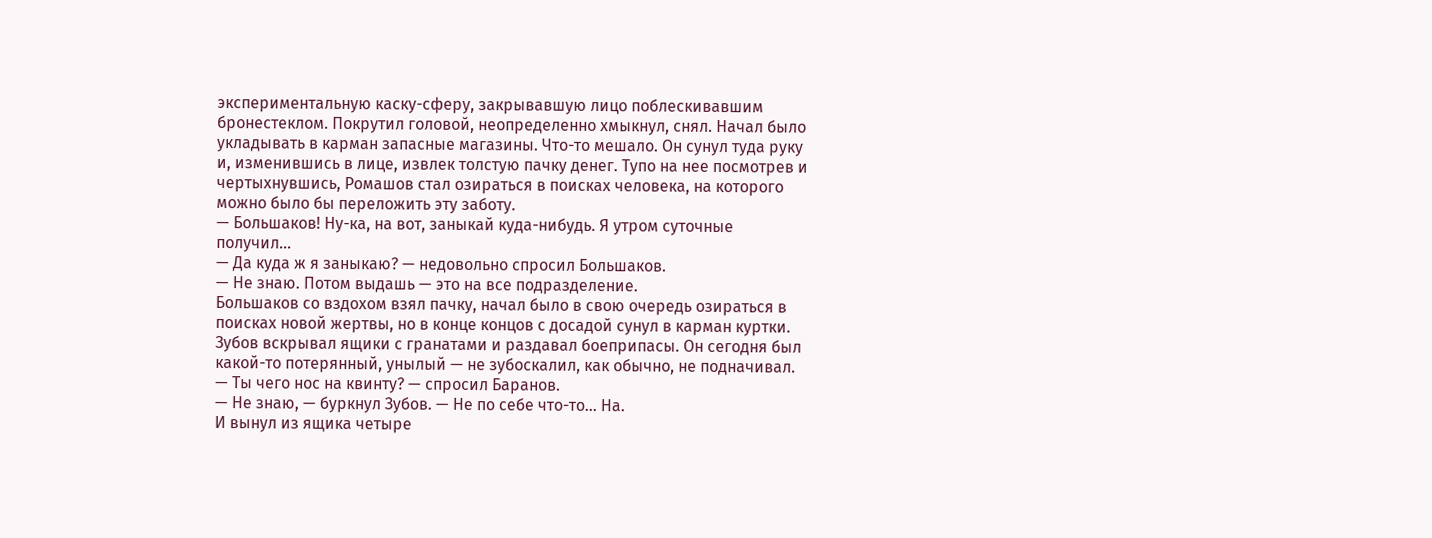экспериментальную каску-сферу, закрывавшую лицо поблескивавшим бронестеклом. Покрутил головой, неопределенно хмыкнул, снял. Начал было укладывать в карман запасные магазины. Что-то мешало. Он сунул туда руку и, изменившись в лице, извлек толстую пачку денег. Тупо на нее посмотрев и чертыхнувшись, Ромашов стал озираться в поисках человека, на которого можно было бы переложить эту заботу.
— Большаков! Ну-ка, на вот, заныкай куда-нибудь. Я утром суточные получил…
— Да куда ж я заныкаю? — недовольно спросил Большаков.
— Не знаю. Потом выдашь — это на все подразделение.
Большаков со вздохом взял пачку, начал было в свою очередь озираться в поисках новой жертвы, но в конце концов с досадой сунул в карман куртки.
Зубов вскрывал ящики с гранатами и раздавал боеприпасы. Он сегодня был какой-то потерянный, унылый — не зубоскалил, как обычно, не подначивал.
— Ты чего нос на квинту? — спросил Баранов.
— Не знаю, — буркнул Зубов. — Не по себе что-то… На.
И вынул из ящика четыре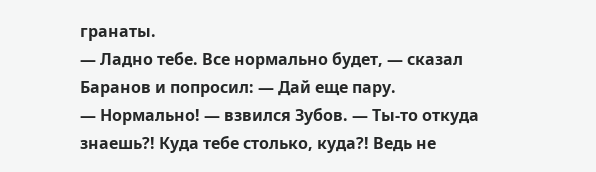гранаты.
— Ладно тебе. Все нормально будет, — сказал Баранов и попросил: — Дай еще пару.
— Нормально! — взвился Зубов. — Ты-то откуда знаешь?! Куда тебе столько, куда?! Ведь не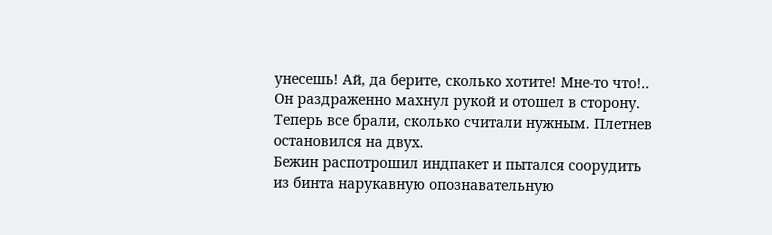унесешь! Ай, да берите, сколько хотите! Мне-то что!..
Он раздраженно махнул рукой и отошел в сторону. Теперь все брали, сколько считали нужным. Плетнев остановился на двух.
Бежин распотрошил индпакет и пытался соорудить из бинта нарукавную опознавательную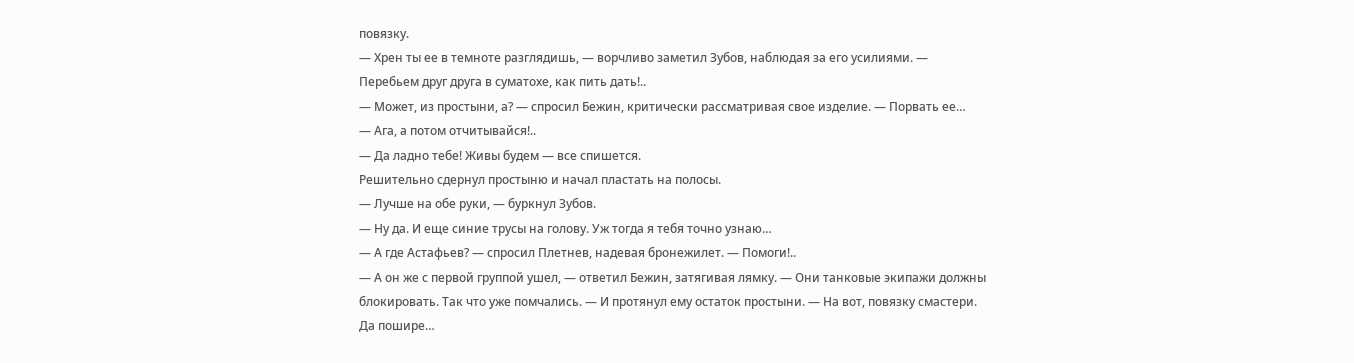повязку.
— Хрен ты ее в темноте разглядишь, — ворчливо заметил Зубов, наблюдая за его усилиями. — Перебьем друг друга в суматохе, как пить дать!..
— Может, из простыни, а? — спросил Бежин, критически рассматривая свое изделие. — Порвать ее…
— Ага, а потом отчитывайся!..
— Да ладно тебе! Живы будем — все спишется.
Решительно сдернул простыню и начал пластать на полосы.
— Лучше на обе руки, — буркнул Зубов.
— Ну да. И еще синие трусы на голову. Уж тогда я тебя точно узнаю…
— А где Астафьев? — спросил Плетнев, надевая бронежилет. — Помоги!..
— А он же с первой группой ушел, — ответил Бежин, затягивая лямку. — Они танковые экипажи должны блокировать. Так что уже помчались. — И протянул ему остаток простыни. — На вот, повязку смастери. Да пошире…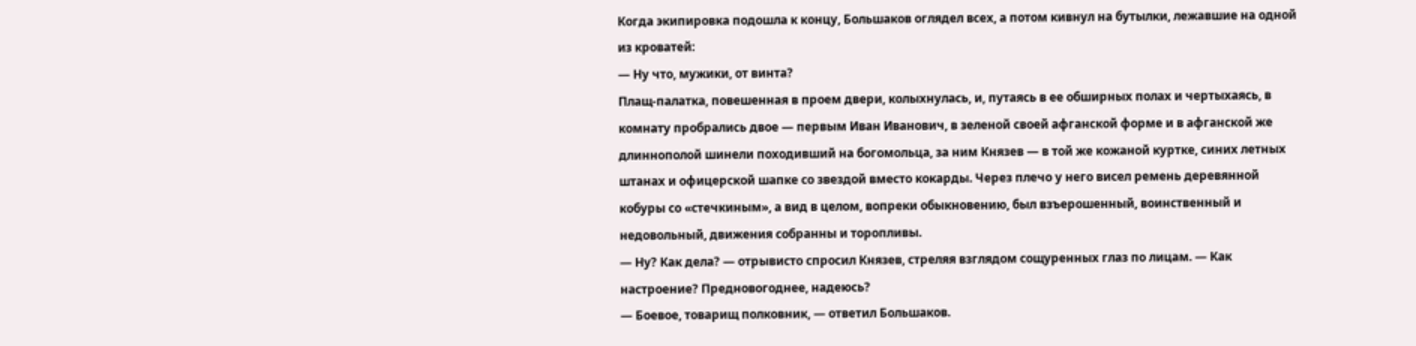Когда экипировка подошла к концу, Большаков оглядел всех, а потом кивнул на бутылки, лежавшие на одной из кроватей:
— Ну что, мужики, от винта?
Плащ-палатка, повешенная в проем двери, колыхнулась, и, путаясь в ее обширных полах и чертыхаясь, в комнату пробрались двое — первым Иван Иванович, в зеленой своей афганской форме и в афганской же длиннополой шинели походивший на богомольца, за ним Князев — в той же кожаной куртке, синих летных штанах и офицерской шапке со звездой вместо кокарды. Через плечо у него висел ремень деревянной кобуры со «стечкиным», а вид в целом, вопреки обыкновению, был взъерошенный, воинственный и недовольный, движения собранны и торопливы.
— Ну? Как дела? — отрывисто спросил Князев, стреляя взглядом сощуренных глаз по лицам. — Как настроение? Предновогоднее, надеюсь?
— Боевое, товарищ полковник, — ответил Большаков.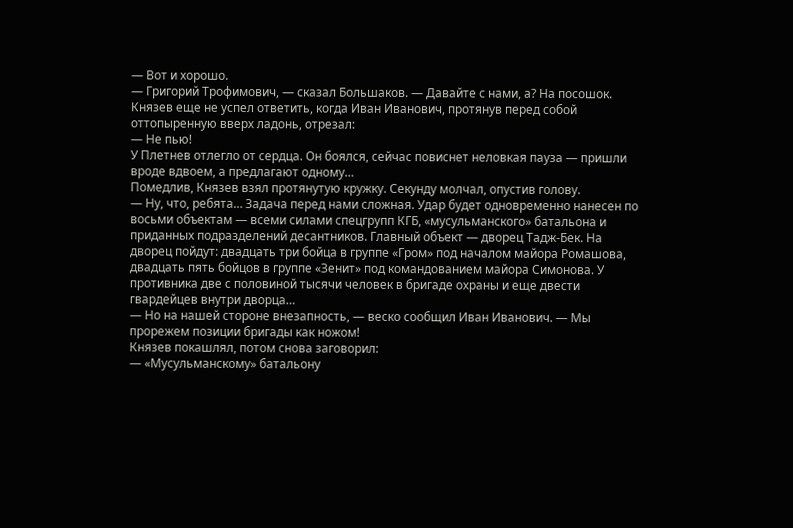— Вот и хорошо.
— Григорий Трофимович, — сказал Большаков. — Давайте с нами, а? На посошок.
Князев еще не успел ответить, когда Иван Иванович, протянув перед собой оттопыренную вверх ладонь, отрезал:
— Не пью!
У Плетнев отлегло от сердца. Он боялся, сейчас повиснет неловкая пауза — пришли вроде вдвоем, а предлагают одному…
Помедлив, Князев взял протянутую кружку. Секунду молчал, опустив голову.
— Ну, что, ребята… Задача перед нами сложная. Удар будет одновременно нанесен по восьми объектам — всеми силами спецгрупп КГБ, «мусульманского» батальона и приданных подразделений десантников. Главный объект — дворец Тадж-Бек. На дворец пойдут: двадцать три бойца в группе «Гром» под началом майора Ромашова, двадцать пять бойцов в группе «Зенит» под командованием майора Симонова. У противника две с половиной тысячи человек в бригаде охраны и еще двести гвардейцев внутри дворца…
— Но на нашей стороне внезапность, — веско сообщил Иван Иванович. — Мы прорежем позиции бригады как ножом!
Князев покашлял, потом снова заговорил:
— «Мусульманскому» батальону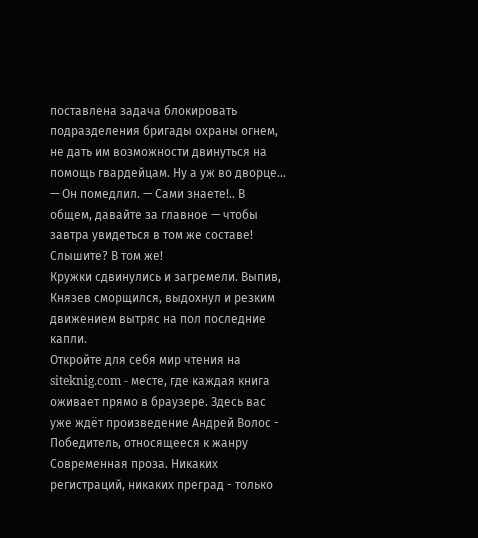поставлена задача блокировать подразделения бригады охраны огнем, не дать им возможности двинуться на помощь гвардейцам. Ну а уж во дворце… — Он помедлил. — Сами знаете!.. В общем, давайте за главное — чтобы завтра увидеться в том же составе! Слышите? В том же!
Кружки сдвинулись и загремели. Выпив, Князев сморщился, выдохнул и резким движением вытряс на пол последние капли.
Откройте для себя мир чтения на siteknig.com - месте, где каждая книга оживает прямо в браузере. Здесь вас уже ждёт произведение Андрей Волос - Победитель, относящееся к жанру Современная проза. Никаких регистраций, никаких преград - только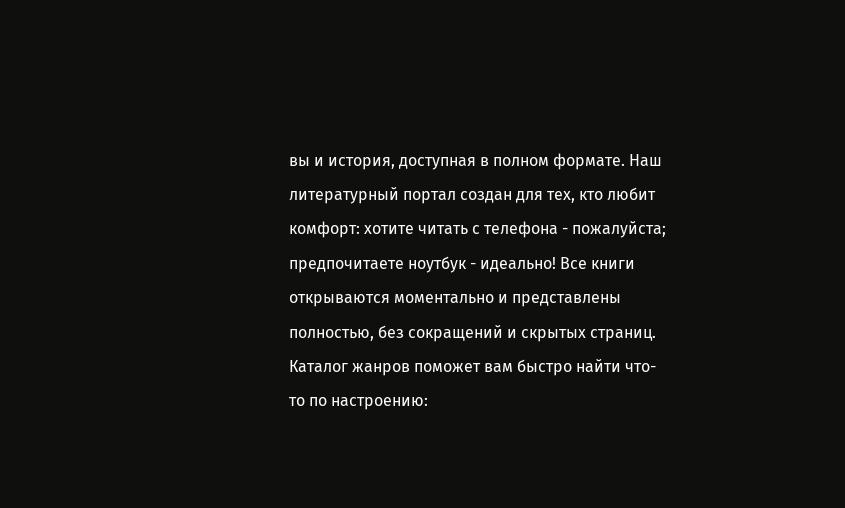вы и история, доступная в полном формате. Наш литературный портал создан для тех, кто любит комфорт: хотите читать с телефона - пожалуйста; предпочитаете ноутбук - идеально! Все книги открываются моментально и представлены полностью, без сокращений и скрытых страниц. Каталог жанров поможет вам быстро найти что-то по настроению: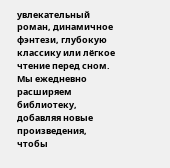увлекательный роман, динамичное фэнтези, глубокую классику или лёгкое чтение перед сном. Мы ежедневно расширяем библиотеку, добавляя новые произведения, чтобы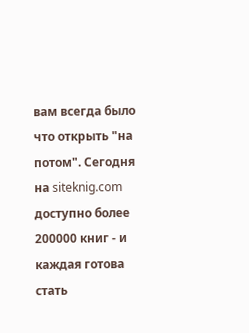вам всегда было что открыть "на потом". Сегодня на siteknig.com доступно более 200000 книг - и каждая готова стать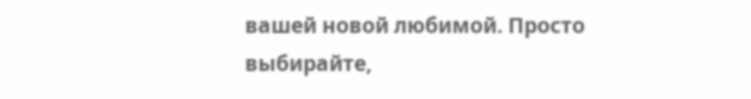вашей новой любимой. Просто выбирайте,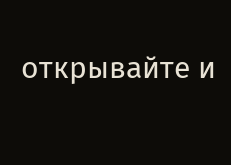открывайте и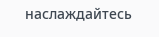наслаждайтесь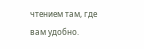чтением там, где вам удобно.